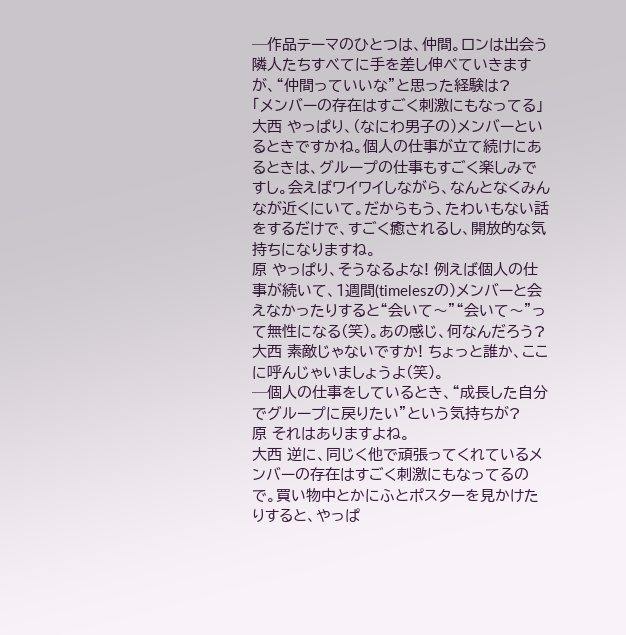─作品テーマのひとつは、仲間。ロンは出会う隣人たちすべてに手を差し伸べていきますが、“仲間っていいな”と思った経験は?
「メンバーの存在はすごく刺激にもなってる」
大西 やっぱり、(なにわ男子の)メンバーといるときですかね。個人の仕事が立て続けにあるときは、グループの仕事もすごく楽しみですし。会えばワイワイしながら、なんとなくみんなが近くにいて。だからもう、たわいもない話をするだけで、すごく癒されるし、開放的な気持ちになりますね。
原 やっぱり、そうなるよな! 例えば個人の仕事が続いて、1週間(timeleszの)メンバーと会えなかったりすると“会いて〜”“会いて〜”って無性になる(笑)。あの感じ、何なんだろう?
大西 素敵じゃないですか! ちょっと誰か、ここに呼んじゃいましょうよ(笑)。
─個人の仕事をしているとき、“成長した自分でグループに戻りたい”という気持ちが?
原 それはありますよね。
大西 逆に、同じく他で頑張ってくれているメンバーの存在はすごく刺激にもなってるので。買い物中とかにふとポスターを見かけたりすると、やっぱ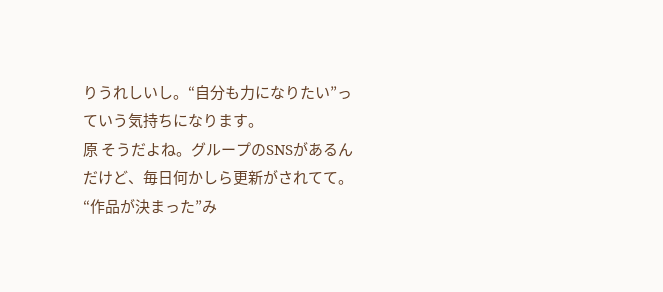りうれしいし。“自分も力になりたい”っていう気持ちになります。
原 そうだよね。グループのSNSがあるんだけど、毎日何かしら更新がされてて。“作品が決まった”み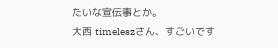たいな宣伝事とか。
大西 timeleszさん、すごいです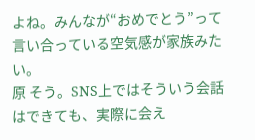よね。みんなが“おめでとう”って言い合っている空気感が家族みたい。
原 そう。SNS上ではそういう会話はできても、実際に会え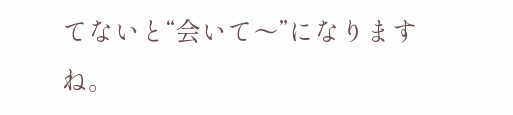てないと“会いて〜”になりますね。